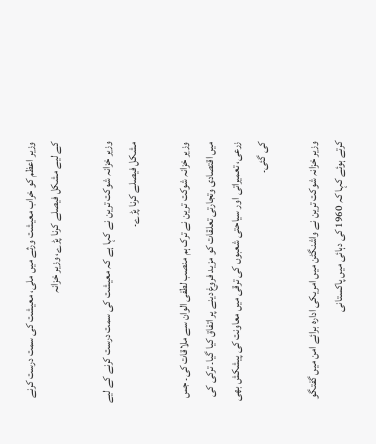وزیر اعظم کو خراب معیشت ورثے میں ملی، معیشت کی سمت درست کرنے کے لیے مشکل فیصلے کرنا پڑے، وزیر خزانہ

وزیر خزانہ شوکت ترین نے کہا ہے کہ معیشت کی سمت درست کرنے کے لیے مشکل فیصلے کرنا پڑے۔

وزیر خزانہ شوکت ترین نے ترک ہم منصب لطفی الوان سے ملاقات کی۔ جس میں اقتصادی وتجارتی تعلقات کو مزید فروغ دینے پر اتفاق کیا گیا۔ ترکی کی زرعی، تعمیراتی اور سیاحتی شعبوں کی ترقی میں معاونت کی پیشکش بھی کی گئی۔

وزیر خزانہ شوکت ترین نے واشنگٹن میں امریکی ادارہ برائے امن میں گفتگو کرتے ہوئے کہا کہ 1960 کی دہائی میں پاکستانی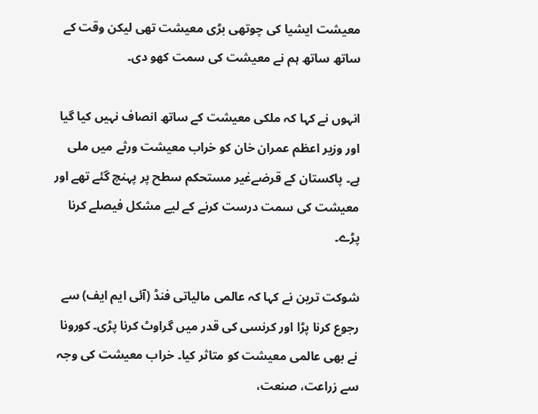معیشت ایشیا کی چوتھی بڑی معیشت تھی لیکن وقت کے ساتھ ساتھ ہم نے معیشت کی سمت کھو دی۔

انہوں نے کہا کہ ملکی معیشت کے ساتھ انصاف نہیں کیا گیا اور وزیر اعظم عمران خان کو خراب معیشت ورثے میں ملی ہے۔ پاکستان کے قرضےغیر مستحکم سطح پر پہنچ گئے تھے اور معیشت کی سمت درست کرنے کے لیے مشکل فیصلے کرنا پڑے۔

شوکت ترین نے کہا کہ عالمی مالیاتی فنڈ (آئی ایم ایف) سے رجوع کرنا پڑا اور کرنسی کی قدر میں گراوٹ کرنا پڑی۔ کورونا نے بھی عالمی معیشت کو متاثر کیا۔ خراب معیشت کی وجہ سے زراعت، صنعت،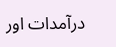درآمدات اور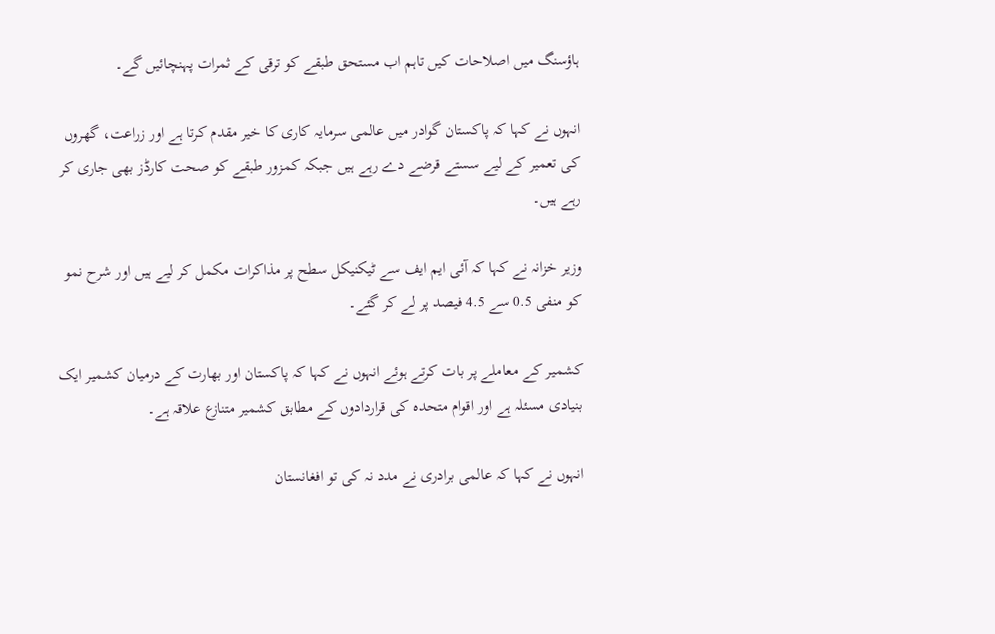ہاؤسنگ میں اصلاحات کیں تاہم اب مستحق طبقے کو ترقی کے ثمرات پہنچائیں گے۔

انہوں نے کہا کہ پاکستان گوادر میں عالمی سرمایہ کاری کا خیر مقدم کرتا ہے اور زراعت، گھروں کی تعمیر کے لیے سستے قرضے دے رہے ہیں جبکہ کمزور طبقے کو صحت کارڈز بھی جاری کر رہے ہیں۔

وزیر خزانہ نے کہا کہ آئی ایم ایف سے ٹیکنیکل سطح پر مذاکرات مکمل کر لیے ہیں اور شرح نمو کو منفی 0.5 سے 4.5 فیصد پر لے کر گئے۔

کشمیر کے معاملے پر بات کرتے ہوئے انہوں نے کہا کہ پاکستان اور بھارت کے درمیان کشمیر ایک بنیادی مسئلہ ہے اور اقوام متحدہ کی قراردادوں کے مطابق کشمیر متنازع علاقہ ہے۔

انہوں نے کہا کہ عالمی برادری نے مدد نہ کی تو افغانستان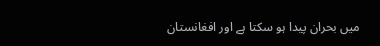میں بحران پیدا ہو سکتا ہے اور افغانستان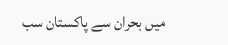میں بحران سے پاکستان سب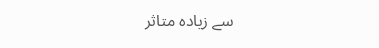سے زیادہ متاثر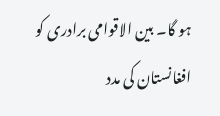ہو گا۔ بین الاقوامی برادری کو افغانستان کی مدد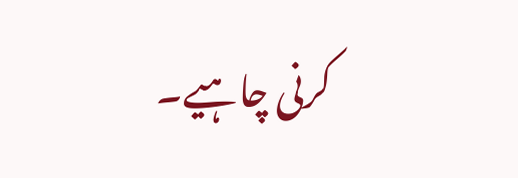کرنی چاہیے۔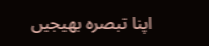اپنا تبصرہ بھیجیں